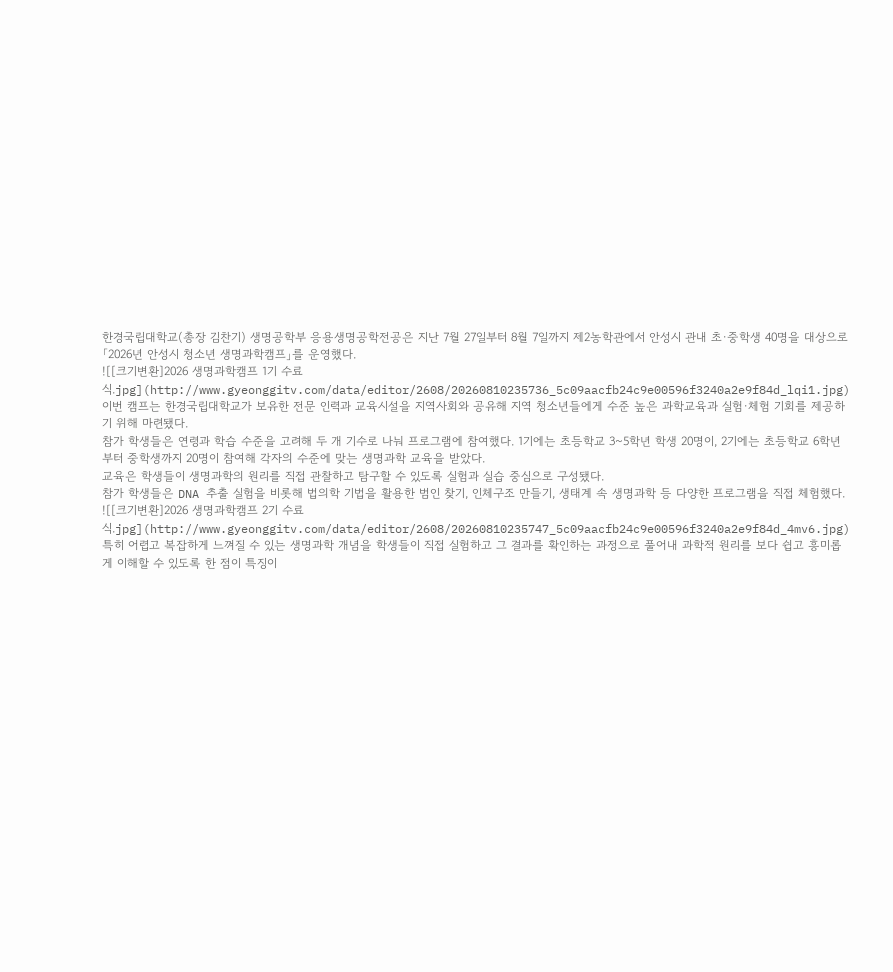한경국립대학교(총장 김찬기) 생명공학부 응용생명공학전공은 지난 7월 27일부터 8월 7일까지 제2농학관에서 안성시 관내 초·중학생 40명을 대상으로 「2026년 안성시 청소년 생명과학캠프」를 운영했다.
![[크기변환]2026 생명과학캠프 1기 수료식.jpg](http://www.gyeonggitv.com/data/editor/2608/20260810235736_5c09aacfb24c9e00596f3240a2e9f84d_lqi1.jpg)
이번 캠프는 한경국립대학교가 보유한 전문 인력과 교육시설을 지역사회와 공유해 지역 청소년들에게 수준 높은 과학교육과 실험·체험 기회를 제공하기 위해 마련됐다.
참가 학생들은 연령과 학습 수준을 고려해 두 개 기수로 나눠 프로그램에 참여했다. 1기에는 초등학교 3~5학년 학생 20명이, 2기에는 초등학교 6학년부터 중학생까지 20명이 참여해 각자의 수준에 맞는 생명과학 교육을 받았다.
교육은 학생들이 생명과학의 원리를 직접 관찰하고 탐구할 수 있도록 실험과 실습 중심으로 구성됐다.
참가 학생들은 DNA 추출 실험을 비롯해 법의학 기법을 활용한 범인 찾기, 인체구조 만들기, 생태계 속 생명과학 등 다양한 프로그램을 직접 체험했다.
![[크기변환]2026 생명과학캠프 2기 수료식.jpg](http://www.gyeonggitv.com/data/editor/2608/20260810235747_5c09aacfb24c9e00596f3240a2e9f84d_4mv6.jpg)
특히 어렵고 복잡하게 느껴질 수 있는 생명과학 개념을 학생들이 직접 실험하고 그 결과를 확인하는 과정으로 풀어내 과학적 원리를 보다 쉽고 흥미롭게 이해할 수 있도록 한 점이 특징이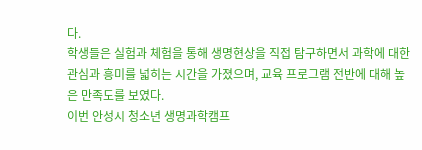다.
학생들은 실험과 체험을 통해 생명현상을 직접 탐구하면서 과학에 대한 관심과 흥미를 넓히는 시간을 가졌으며, 교육 프로그램 전반에 대해 높은 만족도를 보였다.
이번 안성시 청소년 생명과학캠프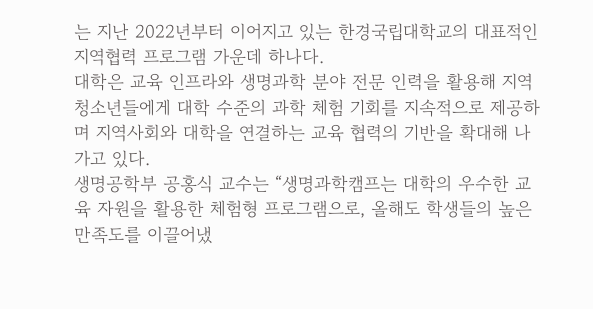는 지난 2022년부터 이어지고 있는 한경국립대학교의 대표적인 지역협력 프로그램 가운데 하나다.
대학은 교육 인프라와 생명과학 분야 전문 인력을 활용해 지역 청소년들에게 대학 수준의 과학 체험 기회를 지속적으로 제공하며 지역사회와 대학을 연결하는 교육 협력의 기반을 확대해 나가고 있다.
생명공학부 공홍식 교수는 “생명과학캠프는 대학의 우수한 교육 자원을 활용한 체험형 프로그램으로, 올해도 학생들의 높은 만족도를 이끌어냈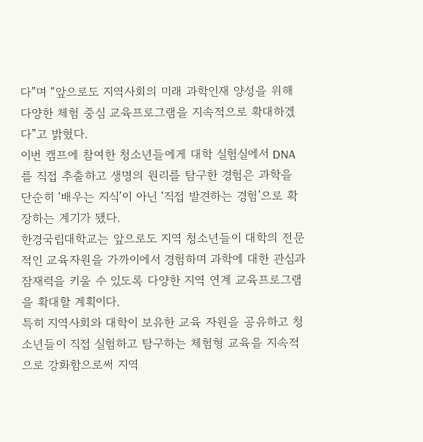다”며 “앞으로도 지역사회의 미래 과학인재 양성을 위해 다양한 체험 중심 교육프로그램을 지속적으로 확대하겠다”고 밝혔다.
이번 캠프에 참여한 청소년들에게 대학 실험실에서 DNA를 직접 추출하고 생명의 원리를 탐구한 경험은 과학을 단순히 ‘배우는 지식’이 아닌 ‘직접 발견하는 경험’으로 확장하는 계기가 됐다.
한경국립대학교는 앞으로도 지역 청소년들이 대학의 전문적인 교육자원을 가까이에서 경험하며 과학에 대한 관심과 잠재력을 키울 수 있도록 다양한 지역 연계 교육프로그램을 확대할 계획이다.
특히 지역사회와 대학이 보유한 교육 자원을 공유하고 청소년들이 직접 실험하고 탐구하는 체험형 교육을 지속적으로 강화함으로써 지역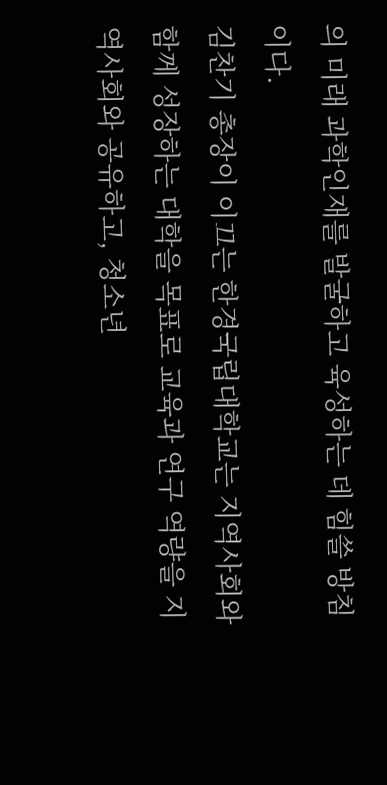의 미래 과학인재를 발굴하고 육성하는 데 힘쓸 방침이다.
김찬기 총장이 이끄는 한경국립대학교는 지역사회와 함께 성장하는 대학을 목표로 교육과 연구 역량을 지역사회와 공유하고, 청소년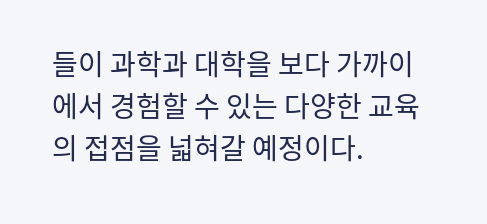들이 과학과 대학을 보다 가까이에서 경험할 수 있는 다양한 교육의 접점을 넓혀갈 예정이다.